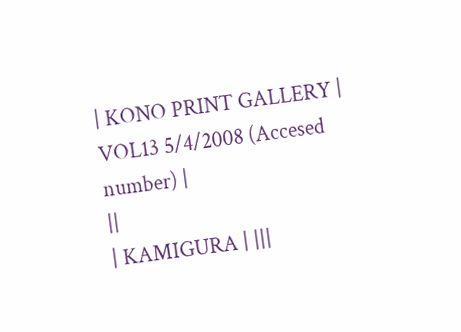| KONO PRINT GALLERY | VOL13 5/4/2008 (Accesed number) |
||
| KAMIGURA | |||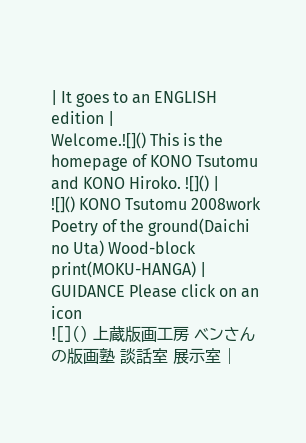| It goes to an ENGLISH edition |
Welcome.![]() This is the homepage of KONO Tsutomu and KONO Hiroko. ![]() |
![]() KONO Tsutomu 2008work Poetry of the ground(Daichi no Uta) Wood-block print(MOKU-HANGA) |
GUIDANCE Please click on an icon
![]() 上蔵版画工房 ベンさんの版画塾 談話室 展示室 |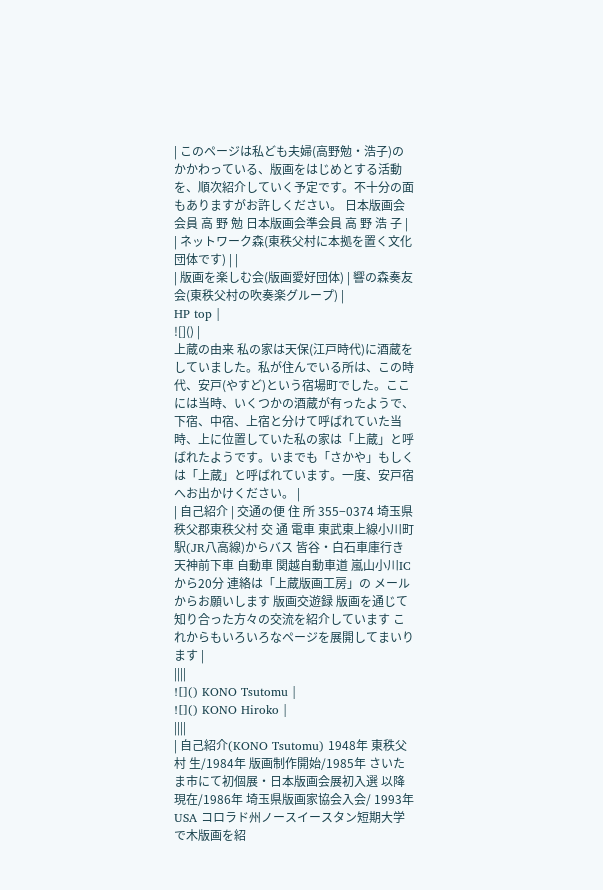| このページは私ども夫婦(高野勉・浩子)のかかわっている、版画をはじめとする活動を、順次紹介していく予定です。不十分の面もありますがお許しください。 日本版画会会員 高 野 勉 日本版画会準会員 高 野 浩 子 |
| ネットワーク森(東秩父村に本拠を置く文化団体です) | |
| 版画を楽しむ会(版画愛好団体) | 響の森奏友会(東秩父村の吹奏楽グループ) |
HP top |
![]() |
上蔵の由来 私の家は天保(江戸時代)に酒蔵をしていました。私が住んでいる所は、この時代、安戸(やすど)という宿場町でした。ここには当時、いくつかの酒蔵が有ったようで、下宿、中宿、上宿と分けて呼ばれていた当時、上に位置していた私の家は「上蔵」と呼ばれたようです。いまでも「さかや」もしくは「上蔵」と呼ばれています。一度、安戸宿へお出かけください。 |
| 自己紹介 | 交通の便 住 所 355−0374 埼玉県秩父郡東秩父村 交 通 電車 東武東上線小川町駅(JR八高線)からバス 皆谷・白石車庫行き天神前下車 自動車 関越自動車道 嵐山小川ICから20分 連絡は「上蔵版画工房」の メールからお願いします 版画交遊録 版画を通じて知り合った方々の交流を紹介しています これからもいろいろなページを展開してまいります |
||||
![]() KONO Tsutomu |
![]() KONO Hiroko |
||||
| 自己紹介(KONO Tsutomu) 1948年 東秩父村 生/1984年 版画制作開始/1985年 さいたま市にて初個展・日本版画会展初入選 以降現在/1986年 埼玉県版画家協会入会/ 1993年 USA コロラド州ノースイースタン短期大学で木版画を紹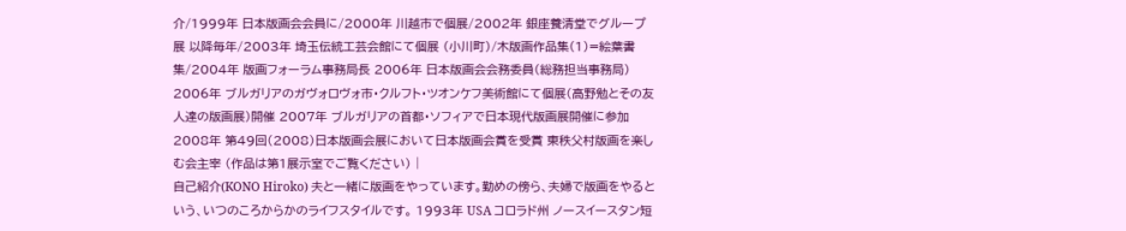介/1999年 日本版画会会員に/2000年 川越市で個展/2002年 銀座養清堂でグループ展 以降毎年/2003年 埼玉伝統工芸会館にて個展 (小川町)/木版画作品集(1)=絵葉書集/2004年 版画フォーラム事務局長 2006年 日本版画会会務委員(総務担当事務局) 2006年 ブルガリアのガヴォロヴォ市・クルフト・ツオンケフ美術館にて個展(高野勉とその友人達の版画展)開催 2007年 ブルガリアの首都・ソフィアで日本現代版画展開催に参加 2008年 第49回(2008)日本版画会展において日本版画会賞を受賞 東秩父村版画を楽しむ会主宰 (作品は第1展示室でご覧ください) |
自己紹介(KONO Hiroko) 夫と一緒に版画をやっています。勤めの傍ら、夫婦で版画をやるという、いつのころからかのライフスタイルです。 1993年 USA コロラド州 ノースイースタン短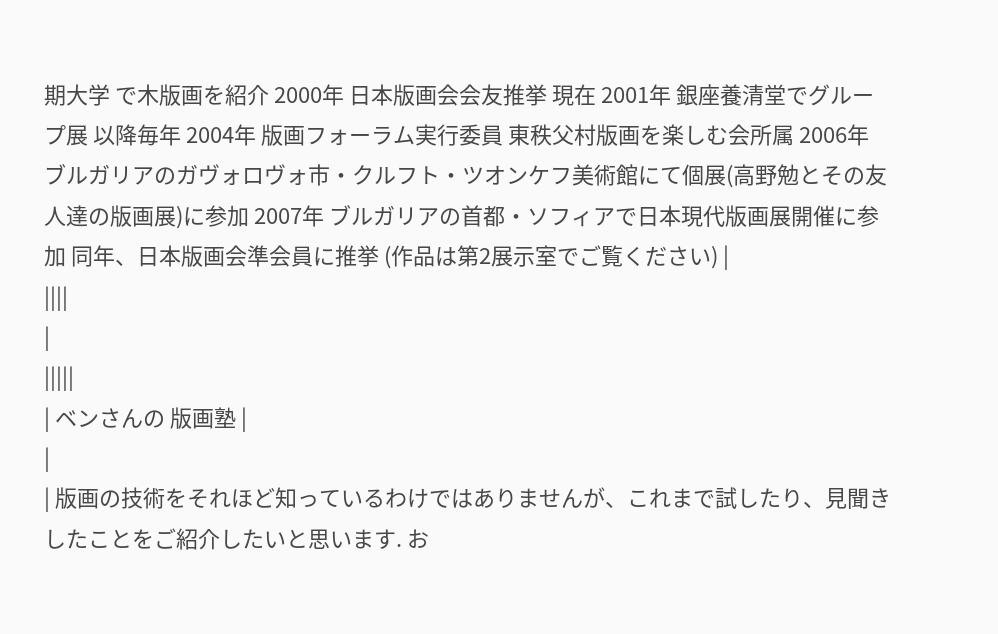期大学 で木版画を紹介 2000年 日本版画会会友推挙 現在 2001年 銀座養清堂でグループ展 以降毎年 2004年 版画フォーラム実行委員 東秩父村版画を楽しむ会所属 2006年 ブルガリアのガヴォロヴォ市・クルフト・ツオンケフ美術館にて個展(高野勉とその友人達の版画展)に参加 2007年 ブルガリアの首都・ソフィアで日本現代版画展開催に参加 同年、日本版画会準会員に推挙 (作品は第2展示室でご覧ください) |
||||
|
|||||
| ベンさんの 版画塾 |
|
| 版画の技術をそれほど知っているわけではありませんが、これまで試したり、見聞きしたことをご紹介したいと思います. お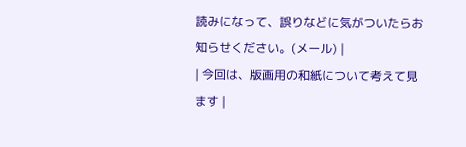読みになって、誤りなどに気がついたらお知らせください。(メール) |
| 今回は、版画用の和紙について考えて見ます |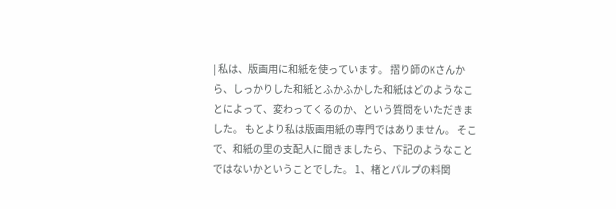| 私は、版画用に和紙を使っています。 摺り師のKさんから、しっかりした和紙とふかふかした和紙はどのようなことによって、変わってくるのか、という質問をいただきました。 もとより私は版画用紙の専門ではありません。 そこで、和紙の里の支配人に聞きましたら、下記のようなことではないかということでした。 1、楮とパルプの料関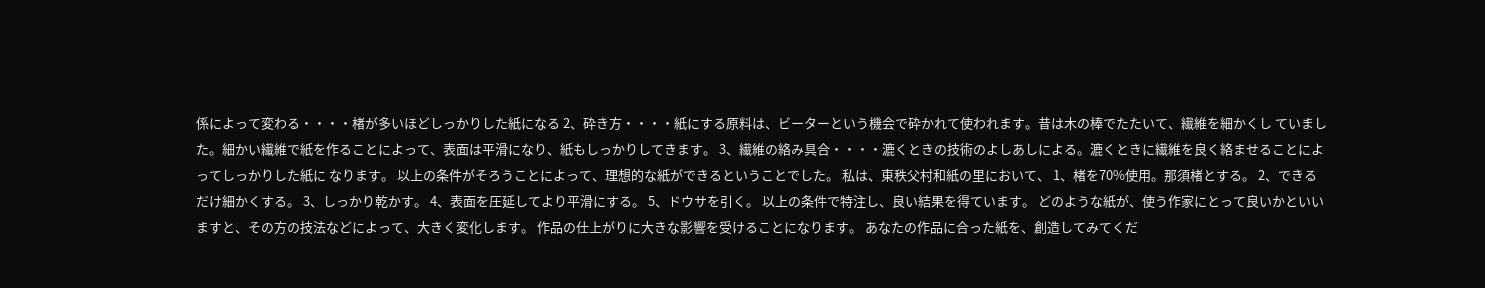係によって変わる・・・・楮が多いほどしっかりした紙になる 2、砕き方・・・・紙にする原料は、ビーターという機会で砕かれて使われます。昔は木の棒でたたいて、繊維を細かくし ていました。細かい繊維で紙を作ることによって、表面は平滑になり、紙もしっかりしてきます。 3、繊維の絡み具合・・・・漉くときの技術のよしあしによる。漉くときに繊維を良く絡ませることによってしっかりした紙に なります。 以上の条件がそろうことによって、理想的な紙ができるということでした。 私は、東秩父村和紙の里において、 1、楮を70%使用。那須楮とする。 2、できるだけ細かくする。 3、しっかり乾かす。 4、表面を圧延してより平滑にする。 5、ドウサを引く。 以上の条件で特注し、良い結果を得ています。 どのような紙が、使う作家にとって良いかといいますと、その方の技法などによって、大きく変化します。 作品の仕上がりに大きな影響を受けることになります。 あなたの作品に合った紙を、創造してみてくだ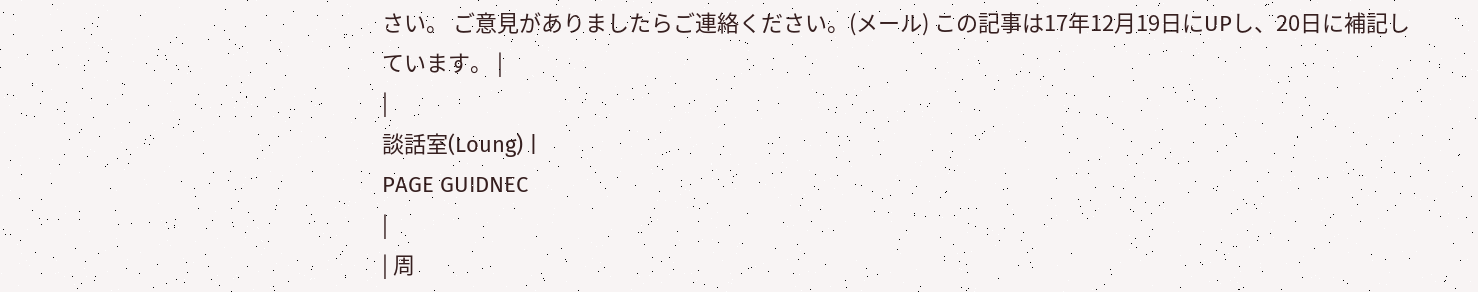さい。 ご意見がありましたらご連絡ください。(メール) この記事は17年12月19日にUPし、20日に補記しています。 |
|
談話室(Loung) |
PAGE GUIDNEC
|
| 周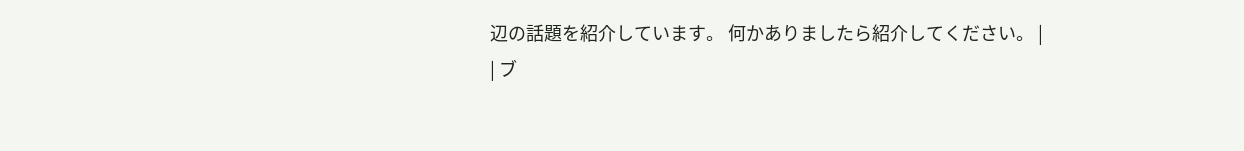辺の話題を紹介しています。 何かありましたら紹介してください。 |
| ブ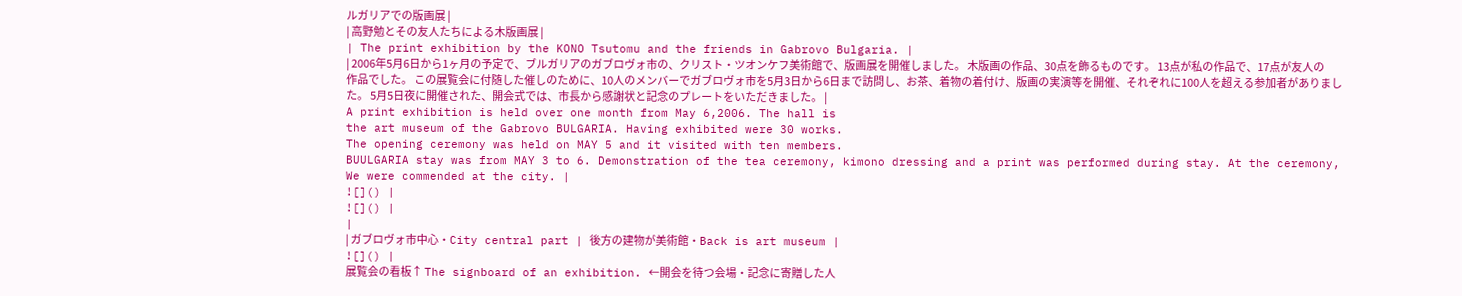ルガリアでの版画展 |
| 高野勉とその友人たちによる木版画展 |
| The print exhibition by the KONO Tsutomu and the friends in Gabrovo Bulgaria. |
| 2006年5月6日から1ヶ月の予定で、ブルガリアのガブロヴォ市の、クリスト・ツオンケフ美術館で、版画展を開催しました。 木版画の作品、30点を飾るものです。 13点が私の作品で、17点が友人の作品でした。 この展覧会に付随した催しのために、10人のメンバーでガブロヴォ市を5月3日から6日まで訪問し、お茶、着物の着付け、版画の実演等を開催、それぞれに100人を超える参加者がありました。 5月5日夜に開催された、開会式では、市長から感謝状と記念のプレートをいただきました。 |
A print exhibition is held over one month from May 6,2006. The hall is
the art museum of the Gabrovo BULGARIA. Having exhibited were 30 works.
The opening ceremony was held on MAY 5 and it visited with ten members.
BUULGARIA stay was from MAY 3 to 6. Demonstration of the tea ceremony, kimono dressing and a print was performed during stay. At the ceremony, We were commended at the city. |
![]() |
![]() |
|
| ガブロヴォ市中心・City central part | 後方の建物が美術館・Back is art museum |
![]() |
展覧会の看板↑ The signboard of an exhibition. ←開会を待つ会場・記念に寄贈した人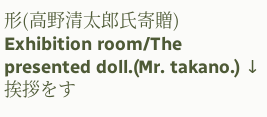形(高野清太郎氏寄贈) Exhibition room/The presented doll.(Mr. takano.) ↓挨拶をす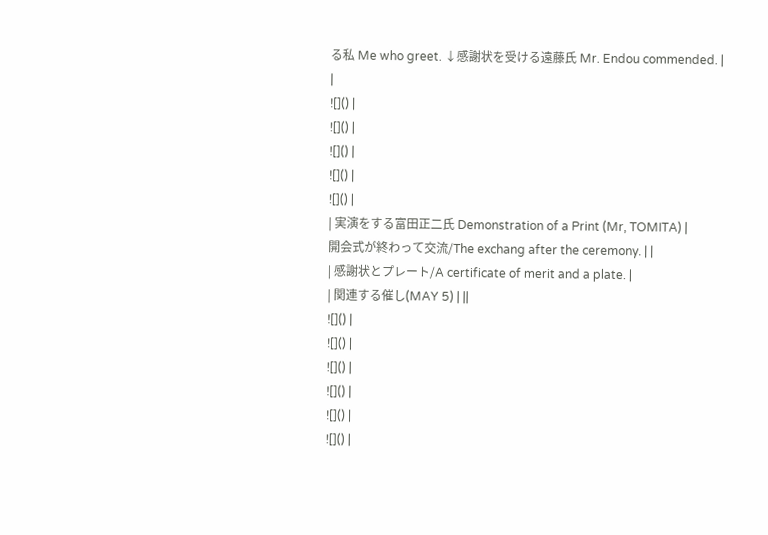る私 Me who greet. ↓感謝状を受ける遠藤氏 Mr. Endou commended. |
|
![]() |
![]() |
![]() |
![]() |
![]() |
| 実演をする富田正二氏 Demonstration of a Print (Mr, TOMITA) |
開会式が終わって交流/The exchang after the ceremony. | |
| 感謝状とプレート/A certificate of merit and a plate. |
| 関連する催し(MAY 5) | ||
![]() |
![]() |
![]() |
![]() |
![]() |
![]() |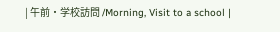| 午前・学校訪問 /Morning, Visit to a school |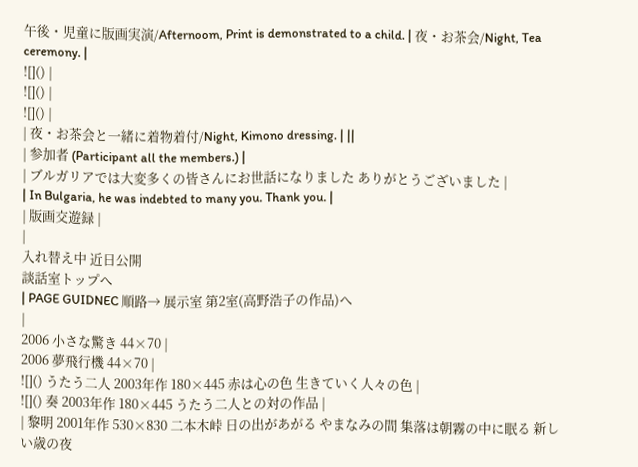午後・児童に版画実演/Afternoom, Print is demonstrated to a child. | 夜・お茶会/Night, Tea ceremony. |
![]() |
![]() |
![]() |
| 夜・お茶会と一緒に着物着付/Night, Kimono dressing. | ||
| 参加者 (Participant all the members.) |
| ブルガリアでは大変多くの皆さんにお世話になりました ありがとうございました |
| In Bulgaria, he was indebted to many you. Thank you. |
| 版画交遊録 |
|
入れ替え中 近日公開
談話室トップへ
| PAGE GUIDNEC 順路→ 展示室 第2室(高野浩子の作品)へ
|
2006 小さな驚き 44×70 |
2006 夢飛行機 44×70 |
![]() うたう二人 2003年作 180×445 赤は心の色 生きていく人々の色 |
![]() 奏 2003年作 180×445 うたう二人との対の作品 |
| 黎明 2001年作 530×830 二本木峠 日の出があがる やまなみの間 集落は朝霧の中に眠る 新しい歳の夜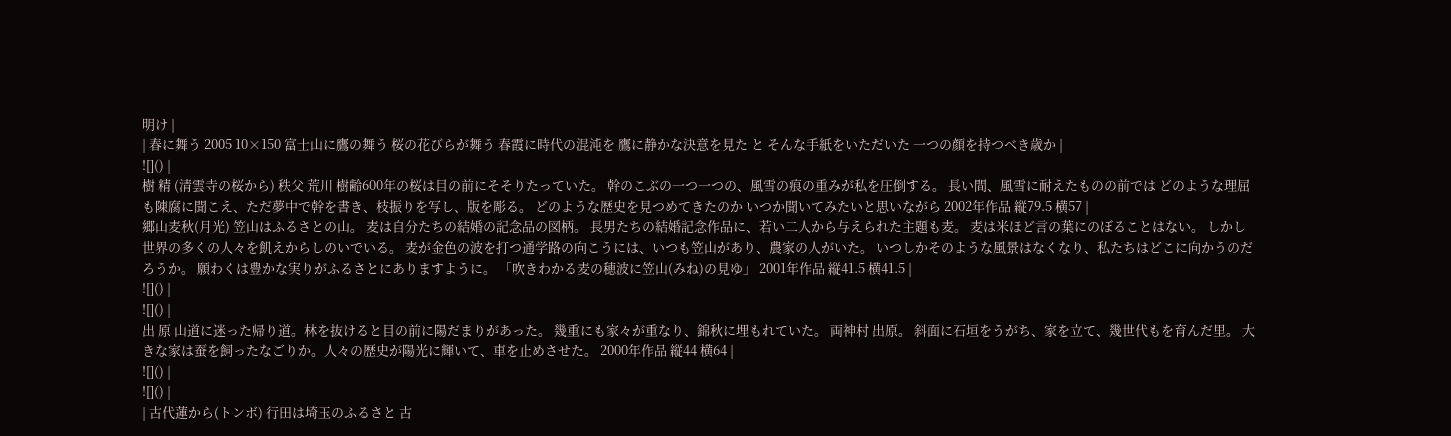明け |
| 春に舞う 2005 10×150 富士山に鷹の舞う 桜の花びらが舞う 春霞に時代の混沌を 鷹に静かな決意を見た と そんな手紙をいただいた 一つの顔を持つべき歳か |
![]() |
樹 精 (清雲寺の桜から) 秩父 荒川 樹齢600年の桜は目の前にそそりたっていた。 幹のこぶの一つ一つの、風雪の痕の重みが私を圧倒する。 長い間、風雪に耐えたものの前では どのような理屈も陳腐に聞こえ、ただ夢中で幹を書き、枝振りを写し、版を彫る。 どのような歴史を見つめてきたのか いつか聞いてみたいと思いながら 2002年作品 縦79.5 横57 |
郷山麦秋(月光) 笠山はふるさとの山。 麦は自分たちの結婚の記念品の図柄。 長男たちの結婚記念作品に、若い二人から与えられた主題も麦。 麦は米ほど言の葉にのぼることはない。 しかし世界の多くの人々を飢えからしのいでいる。 麦が金色の波を打つ通学路の向こうには、いつも笠山があり、農家の人がいた。 いつしかそのような風景はなくなり、私たちはどこに向かうのだろうか。 願わくは豊かな実りがふるさとにありますように。 「吹きわかる麦の穂波に笠山(みね)の見ゆ」 2001年作品 縦41.5 横41.5 |
![]() |
![]() |
出 原 山道に迷った帰り道。林を抜けると目の前に陽だまりがあった。 幾重にも家々が重なり、錦秋に埋もれていた。 両神村 出原。 斜面に石垣をうがち、家を立て、幾世代もを育んだ里。 大きな家は蚕を飼ったなごりか。人々の歴史が陽光に輝いて、車を止めさせた。 2000年作品 縦44 横64 |
![]() |
![]() |
| 古代蓮から(トンボ) 行田は埼玉のふるさと 古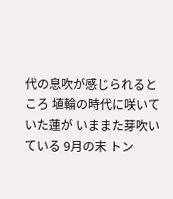代の息吹が感じられるところ 埴輪の時代に咲いていた蓮が いままた芽吹いている 9月の末 トン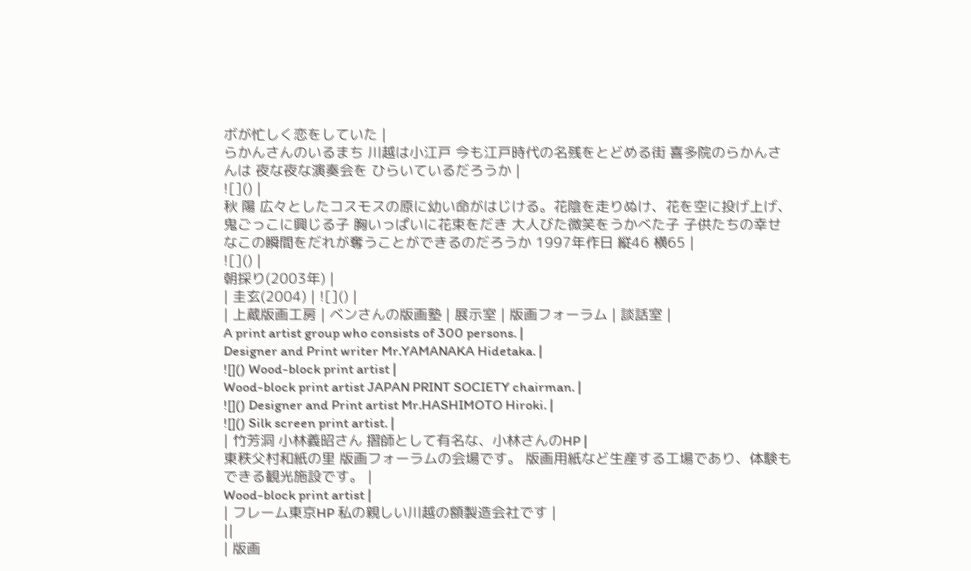ボが忙しく恋をしていた |
らかんさんのいるまち 川越は小江戸 今も江戸時代の名残をとどめる街 喜多院のらかんさんは 夜な夜な演奏会を ひらいているだろうか |
![]() |
秋 陽 広々としたコスモスの原に幼い命がはじける。花陰を走りぬけ、花を空に投げ上げ、鬼ごっこに興じる子 胸いっぱいに花束をだき 大人びた微笑をうかべた子 子供たちの幸せなこの瞬間をだれが奪うことができるのだろうか 1997年作日 縦46 横65 |
![]() |
朝採り(2003年) |
| 圭玄(2004) | ![]() |
| 上蔵版画工房 | ベンさんの版画塾 | 展示室 | 版画フォーラム | 談話室 |
A print artist group who consists of 300 persons. |
Designer and Print writer Mr.YAMANAKA Hidetaka. |
![]() Wood-block print artist |
Wood-block print artist JAPAN PRINT SOCIETY chairman. |
![]() Designer and Print artist Mr.HASHIMOTO Hiroki. |
![]() Silk screen print artist. |
| 竹芳洞 小林義昭さん 摺師として有名な、小林さんのHP |
東秩父村和紙の里 版画フォーラムの会場です。 版画用紙など生産する工場であり、体験もできる観光施設です。 |
Wood-block print artist |
| フレーム東京HP 私の親しい川越の額製造会社です |
||
| 版画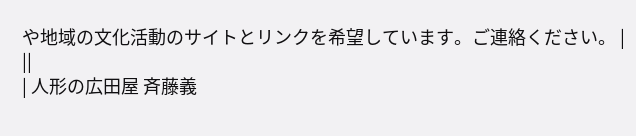や地域の文化活動のサイトとリンクを希望しています。ご連絡ください。 |
||
| 人形の広田屋 斉藤義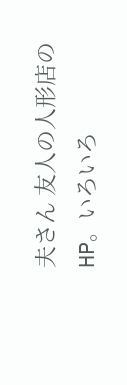夫さん 友人の人形店のHP。いろいろ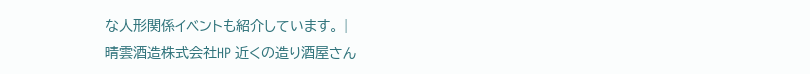な人形関係イベントも紹介しています。 |
晴雲酒造株式会社HP 近くの造り酒屋さん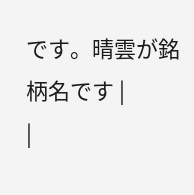です。晴雲が銘柄名です |
|